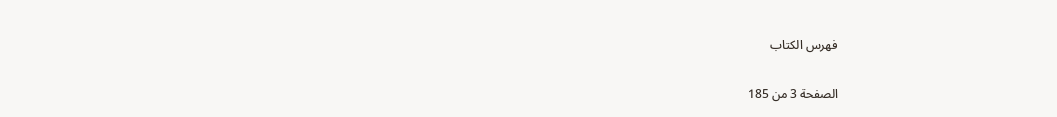فهرس الكتاب

الصفحة 3 من 185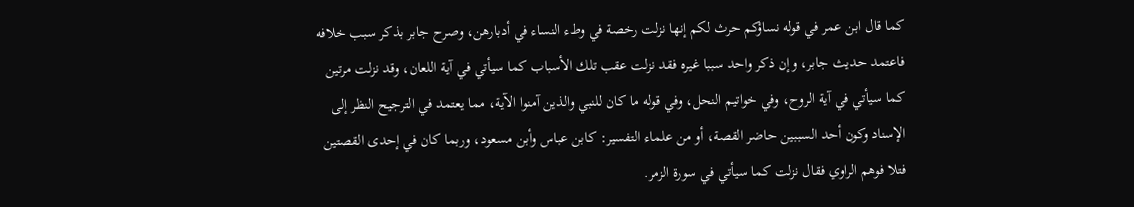كما قال ابن عمر في قوله نساؤكم حرث لكم إنها نزلت رخصة في وطء النساء في أدبارهن، وصرح جابر بذكر سبب خلافه فاعتمد حديث جابر، وإن ذكر واحد سببا غيره فقد نزلت عقب تلك الأسباب كما سيأتي في آية اللعان، وقد نزلت مرتين كما سيأتي في آية الروح، وفي خواتيم النحل، وفي قوله ما كان للنبي والذين آمنوا الآية، مما يعتمد في الترجيح النظر إلى الإسناد وكون أحد السببين حاضر القصة، أو من علماء التفسير: كابن عباس وأبن مسعود، وربما كان في إحدى القصتين فتلا فوهم الراوي فقال نزلت كما سيأتي في سورة الزمر.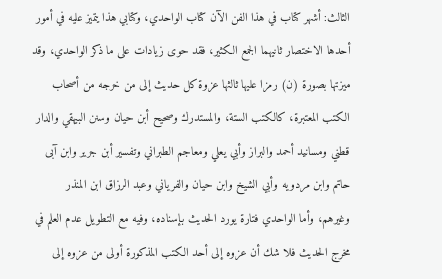الثالث: أشهر كتاب في هذا الفن الآن كتاب الواحدي، وكتابي هذا يتميز عليه في أمور أحدها الاختصار ثانيهما الجمع الكثير، فقد حوى زيادات على ما ذكر الواحدي، وقد ميزتها بصورة (ن) رمزا عليها ثالثها عزوة كل حديث إلى من خرجه من أصحاب الكتب المعتبرة، كالكتب الستة، والمستدرك وصحيح أبن حيان وسنن البيهقي والدار قطني ومسانيد أحمد والبراز وأبي يعلي ومعاجم الطبراني وتفسير أبن جرير وابن آبى حاتم وابن مردويه وأبي الشيخ وابن حيان والفرياني وعبد الرزاق ابن المنذر وغيرهم، وأما الواحدي فتارة يورد الحديث بإسناده، وفيه مع التطويل عدم العلم في مخرج الحديث فلا شك أن عزوه إلى أحد الكتب المذكورة أولى من عزوه إلى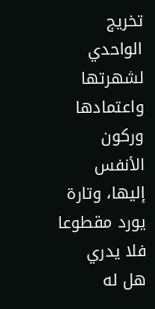تخريج الواحدي لشهرتها واعتمادها وركون الأنفس إليها، وتارة يورد مقطوعا فلا يدري هل له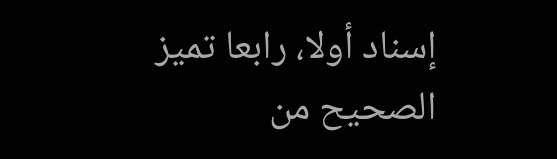إسناد أولا، رابعا تميز الصحيح من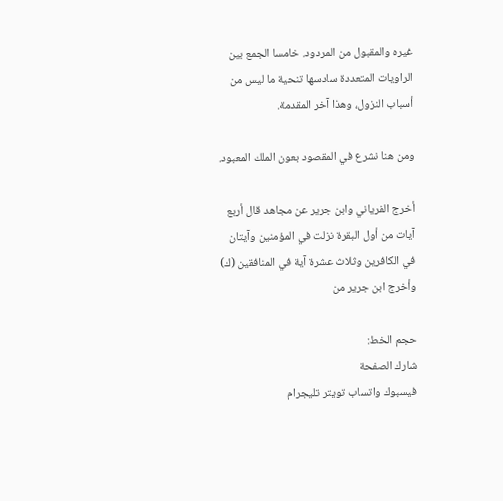غيره والمقبول من المردود. خامسا الجمع بين الراويات المتعددة سادسها تنحية ما ليس من أسباب النزول، وهذا آخر المقدمة.

ومن هنا نشرع في المقصود بعون الملك المعبود.

أخرج الفرياني وابن جرير عن مجاهد قال أربع آيات من أول البقرة نزلت في المؤمنين وآيتان في الكافرين وثلاث عشرة آية في المنافقين (ك) وأخرج ابن جرير من

حجم الخط:
شارك الصفحة
فيسبوك واتساب تويتر تليجرام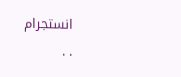انستجرام
. .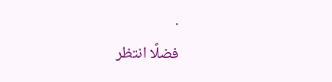.
فضلًا انتظر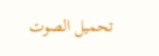تحميل الصوت